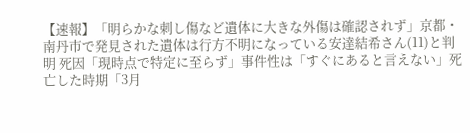【速報】「明らかな刺し傷など遺体に大きな外傷は確認されず」京都・南丹市で発見された遺体は行方不明になっている安達結希さん(11)と判明 死因「現時点で特定に至らず」事件性は「すぐにあると言えない」死亡した時期「3月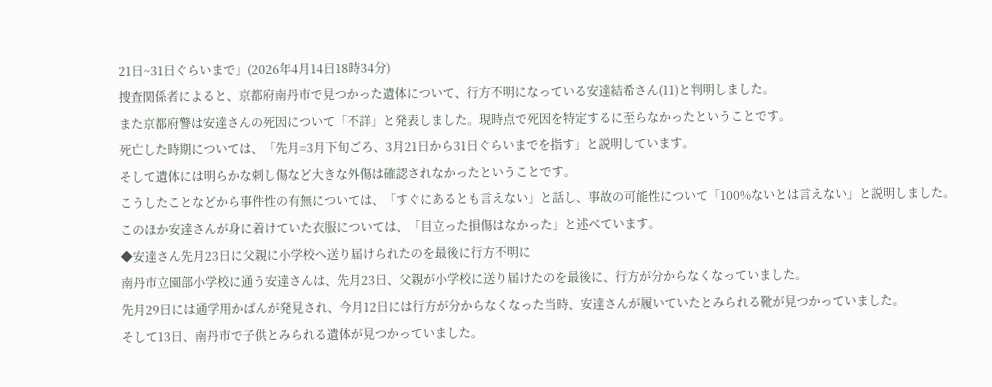21日~31日ぐらいまで」(2026年4月14日18時34分)
捜査関係者によると、京都府南丹市で見つかった遺体について、行方不明になっている安達結希さん(11)と判明しました。
また京都府警は安達さんの死因について「不詳」と発表しました。現時点で死因を特定するに至らなかったということです。
死亡した時期については、「先月=3月下旬ごろ、3月21日から31日ぐらいまでを指す」と説明しています。
そして遺体には明らかな刺し傷など大きな外傷は確認されなかったということです。
こうしたことなどから事件性の有無については、「すぐにあるとも言えない」と話し、事故の可能性について「100%ないとは言えない」と説明しました。
このほか安達さんが身に着けていた衣服については、「目立った損傷はなかった」と述べています。
◆安達さん先月23日に父親に小学校へ送り届けられたのを最後に行方不明に
南丹市立園部小学校に通う安達さんは、先月23日、父親が小学校に送り届けたのを最後に、行方が分からなくなっていました。
先月29日には通学用かばんが発見され、今月12日には行方が分からなくなった当時、安達さんが履いていたとみられる靴が見つかっていました。
そして13日、南丹市で子供とみられる遺体が見つかっていました。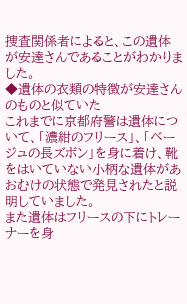捜査関係者によると、この遺体が安達さんであることがわかりました。
◆遺体の衣類の特徴が安達さんのものと似ていた
これまでに京都府警は遺体について、「濃紺のフリース」、「ベージュの長ズボン」を身に着け、靴をはいていない小柄な遺体があおむけの状態で発見されたと説明していました。
また遺体はフリースの下にトレーナーを身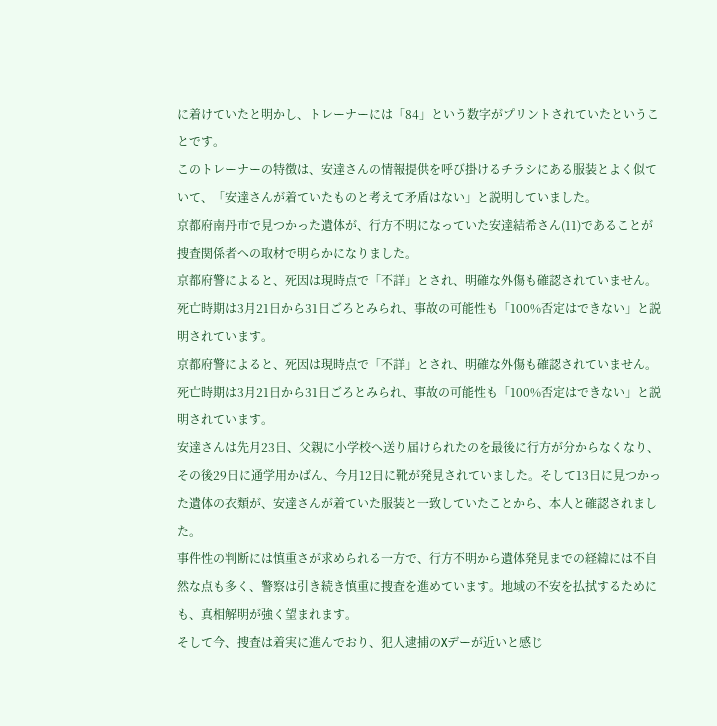に着けていたと明かし、トレーナーには「84」という数字がプリントされていたということです。
このトレーナーの特徴は、安達さんの情報提供を呼び掛けるチラシにある服装とよく似ていて、「安達さんが着ていたものと考えて矛盾はない」と説明していました。
京都府南丹市で見つかった遺体が、行方不明になっていた安達結希さん(11)であることが捜査関係者への取材で明らかになりました。
京都府警によると、死因は現時点で「不詳」とされ、明確な外傷も確認されていません。死亡時期は3月21日から31日ごろとみられ、事故の可能性も「100%否定はできない」と説明されています。
京都府警によると、死因は現時点で「不詳」とされ、明確な外傷も確認されていません。死亡時期は3月21日から31日ごろとみられ、事故の可能性も「100%否定はできない」と説明されています。
安達さんは先月23日、父親に小学校へ送り届けられたのを最後に行方が分からなくなり、その後29日に通学用かばん、今月12日に靴が発見されていました。そして13日に見つかった遺体の衣類が、安達さんが着ていた服装と一致していたことから、本人と確認されました。
事件性の判断には慎重さが求められる一方で、行方不明から遺体発見までの経緯には不自然な点も多く、警察は引き続き慎重に捜査を進めています。地域の不安を払拭するためにも、真相解明が強く望まれます。
そして今、捜査は着実に進んでおり、犯人逮捕のXデーが近いと感じ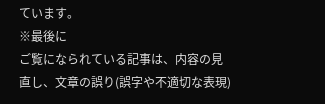ています。
※最後に
ご覧になられている記事は、内容の見直し、文章の誤り(誤字や不適切な表現)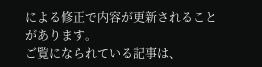による修正で内容が更新されることがあります。
ご覧になられている記事は、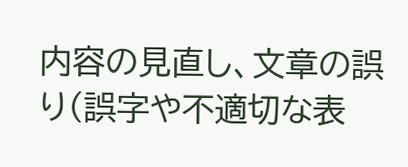内容の見直し、文章の誤り(誤字や不適切な表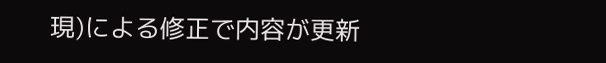現)による修正で内容が更新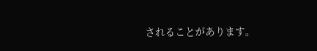されることがあります。